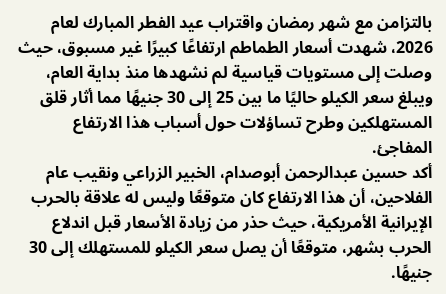بالتزامن مع شهر رمضان واقتراب عيد الفطر المبارك لعام 2026، شهدت أسعار الطماطم ارتفاعًا كبيرًا غير مسبوق، حيث وصلت إلى مستويات قياسية لم نشهدها منذ بداية العام، ويبلغ سعر الكيلو حاليًا ما بين 25 إلى 30 جنيهًا مما أثار قلق المستهلكين وطرح تساؤلات حول أسباب هذا الارتفاع المفاجئ.
أكد حسين عبدالرحمن أبوصدام، الخبير الزراعي ونقيب عام الفلاحين، أن هذا الارتفاع كان متوقعًا وليس له علاقة بالحرب الإيرانية الأمريكية، حيث حذر من زيادة الأسعار قبل اندلاع الحرب بشهر، متوقعًا أن يصل سعر الكيلو للمستهلك إلى 30 جنيهًا.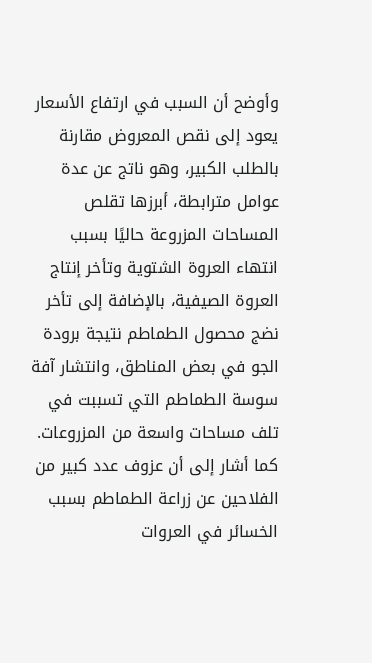وأوضح أن السبب في ارتفاع الأسعار يعود إلى نقص المعروض مقارنة بالطلب الكبير، وهو ناتج عن عدة عوامل مترابطة، أبرزها تقلص المساحات المزروعة حاليًا بسبب انتهاء العروة الشتوية وتأخر إنتاج العروة الصيفية، بالإضافة إلى تأخر نضج محصول الطماطم نتيجة برودة الجو في بعض المناطق، وانتشار آفة سوسة الطماطم التي تسببت في تلف مساحات واسعة من المزروعات. كما أشار إلى أن عزوف عدد كبير من الفلاحين عن زراعة الطماطم بسبب الخسائر في العروات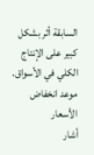السابقة أثر بشكل كبير على الإنتاج الكلي في الأسواق.
موعد انخفاض الأسعار
أشار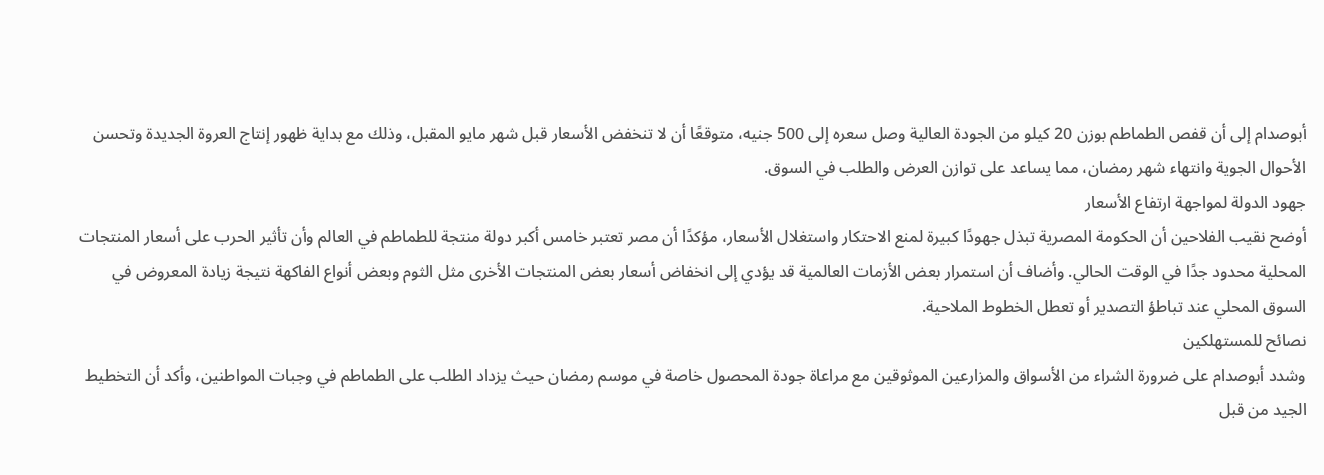أبوصدام إلى أن قفص الطماطم بوزن 20 كيلو من الجودة العالية وصل سعره إلى 500 جنيه، متوقعًا أن لا تنخفض الأسعار قبل شهر مايو المقبل، وذلك مع بداية ظهور إنتاج العروة الجديدة وتحسن الأحوال الجوية وانتهاء شهر رمضان، مما يساعد على توازن العرض والطلب في السوق.
جهود الدولة لمواجهة ارتفاع الأسعار
أوضح نقيب الفلاحين أن الحكومة المصرية تبذل جهودًا كبيرة لمنع الاحتكار واستغلال الأسعار، مؤكدًا أن مصر تعتبر خامس أكبر دولة منتجة للطماطم في العالم وأن تأثير الحرب على أسعار المنتجات المحلية محدود جدًا في الوقت الحالي. وأضاف أن استمرار بعض الأزمات العالمية قد يؤدي إلى انخفاض أسعار بعض المنتجات الأخرى مثل الثوم وبعض أنواع الفاكهة نتيجة زيادة المعروض في السوق المحلي عند تباطؤ التصدير أو تعطل الخطوط الملاحية.
نصائح للمستهلكين
وشدد أبوصدام على ضرورة الشراء من الأسواق والمزارعين الموثوقين مع مراعاة جودة المحصول خاصة في موسم رمضان حيث يزداد الطلب على الطماطم في وجبات المواطنين، وأكد أن التخطيط الجيد من قبل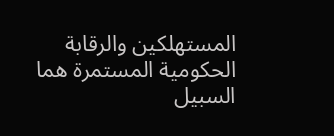المستهلكين والرقابة الحكومية المستمرة هما السبيل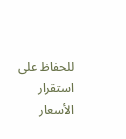للحفاظ على استقرار الأسعار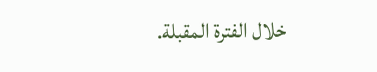خلال الفترة المقبلة.